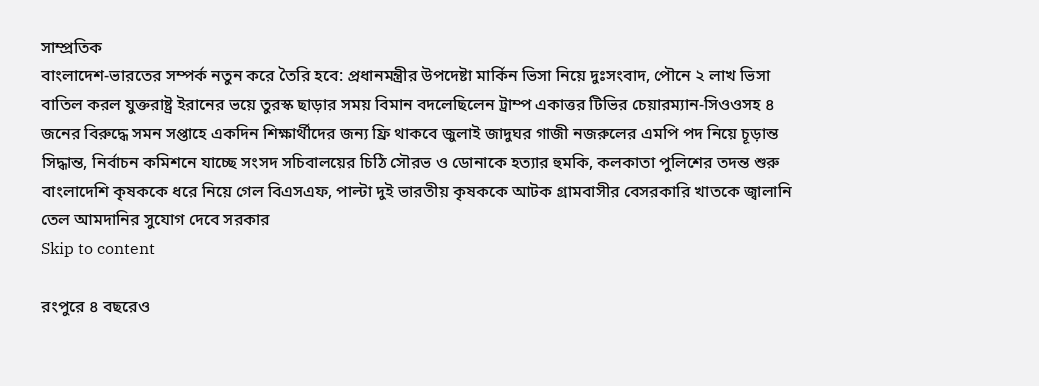সাম্প্রতিক
বাংলাদেশ-ভারতের সম্পর্ক নতুন করে তৈরি হবে: প্রধানমন্ত্রীর উপদেষ্টা মার্কিন ভিসা নিয়ে দুঃসংবাদ, পৌনে ২ লাখ ভিসা বাতিল করল যুক্তরাষ্ট্র ইরানের ভয়ে তুরস্ক ছাড়ার সময় বিমান বদলেছিলেন ট্রাম্প একাত্তর টিভির চেয়ারম্যান-সিওওসহ ৪ জনের বিরুদ্ধে সমন সপ্তাহে একদিন শিক্ষার্থীদের জন্য ফ্রি থাকবে জুলাই জাদুঘর গাজী নজরুলের এমপি পদ নিয়ে চূড়ান্ত সিদ্ধান্ত, নির্বাচন কমিশনে যাচ্ছে সংসদ সচিবালয়ের চিঠি সৌরভ ও ডোনাকে হত্যার হুমকি, কলকাতা পুলিশের তদন্ত শুরু বাংলাদেশি কৃষককে ধরে নিয়ে গেল বিএসএফ, পাল্টা দুই ভারতীয় কৃষককে আটক গ্রামবাসীর বেসরকারি খাতকে জ্বালানি তেল আমদানির সুযোগ দেবে সরকার
Skip to content

রংপুরে ৪ বছরেও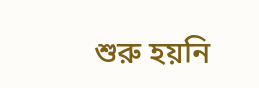শুরু হয়নি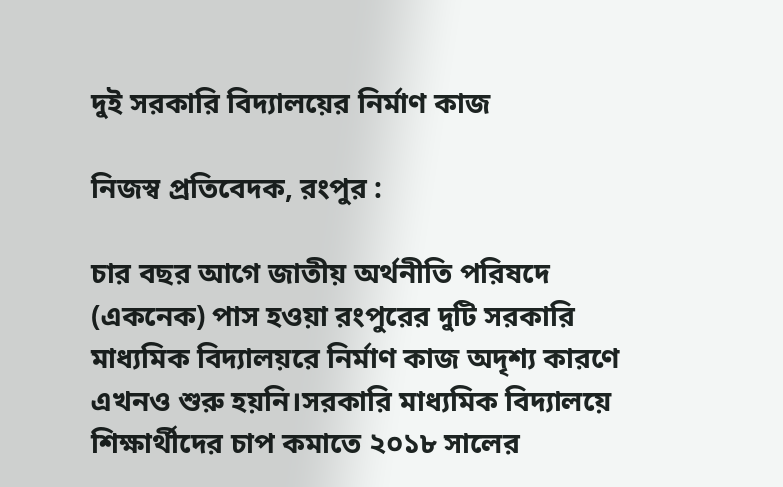দুই সরকারি বিদ্যালয়ের নির্মাণ কাজ

নিজস্ব প্রতিবেদক, রংপুর :

চার বছর আগে জাতীয় অর্থনীতি পরিষদে (একনেক) পাস হওয়া রংপুরের দুটি সরকারি মাধ্যমিক বিদ্যালয়রে নির্মাণ কাজ অদৃশ্য কারণে এখনও শুরু হয়নি।সরকারি মাধ্যমিক বিদ্যালয়ে শিক্ষার্থীদের চাপ কমাতে ২০১৮ সালের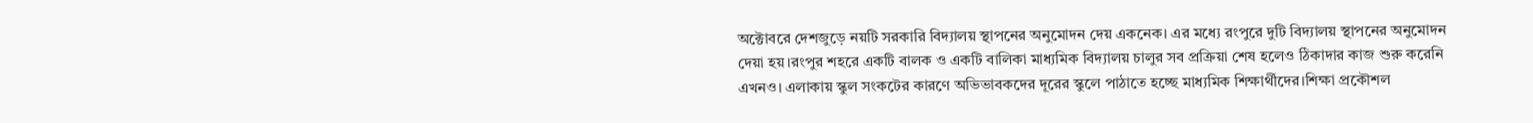অক্টোবরে দেশজুড়ে নয়টি সরকারি বিদ্যালয় স্থাপনের অনুমোদন দেয় একনেক। এর মধ্যে রংপুরে দুটি বিদ্যালয় স্থাপনের অনুমোদন দেয়া হয়।রংপুর শহরে একটি বালক ও একটি বালিকা মাধ্যমিক বিদ্যালয় চালুর সব প্রক্রিয়া শেষ হলেও ঠিকাদার কাজ শুরু করেনি এখনও। এলাকায় স্কুল সংকটের কারণে অভিভাবকদের দূরের স্কুলে পাঠাতে হচ্ছে মাধ্যমিক শিক্ষার্থীদের।শিক্ষা প্রকৌশল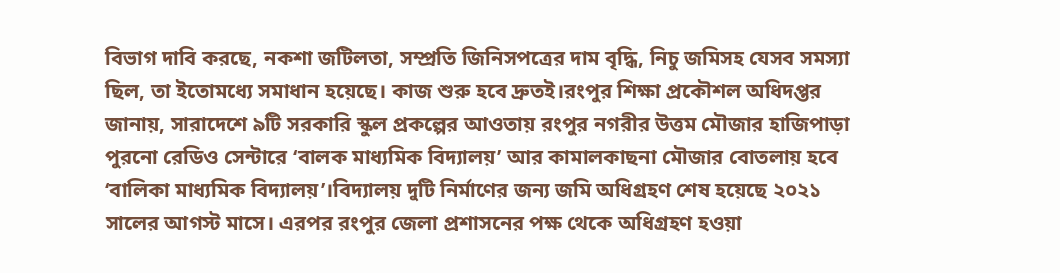বিভাগ দাবি করছে, নকশা জটিলতা, সম্প্রতি জিনিসপত্রের দাম বৃদ্ধি, নিচু জমিসহ যেসব সমস্যা ছিল, তা ইতোমধ্যে সমাধান হয়েছে। কাজ শুরু হবে দ্রুতই।রংপুর শিক্ষা প্রকৌশল অধিদপ্তর জানায়, সারাদেশে ৯টি সরকারি স্কুল প্রকল্পের আওতায় রংপুর নগরীর উত্তম মৌজার হাজিপাড়া পুরনো রেডিও সেন্টারে ‘বালক মাধ্যমিক বিদ্যালয়’ আর কামালকাছনা মৌজার বোতলায় হবে ‘বালিকা মাধ্যমিক বিদ্যালয়’।বিদ্যালয় দুটি নির্মাণের জন্য জমি অধিগ্রহণ শেষ হয়েছে ২০২১ সালের আগস্ট মাসে। এরপর রংপুর জেলা প্রশাসনের পক্ষ থেকে অধিগ্রহণ হওয়া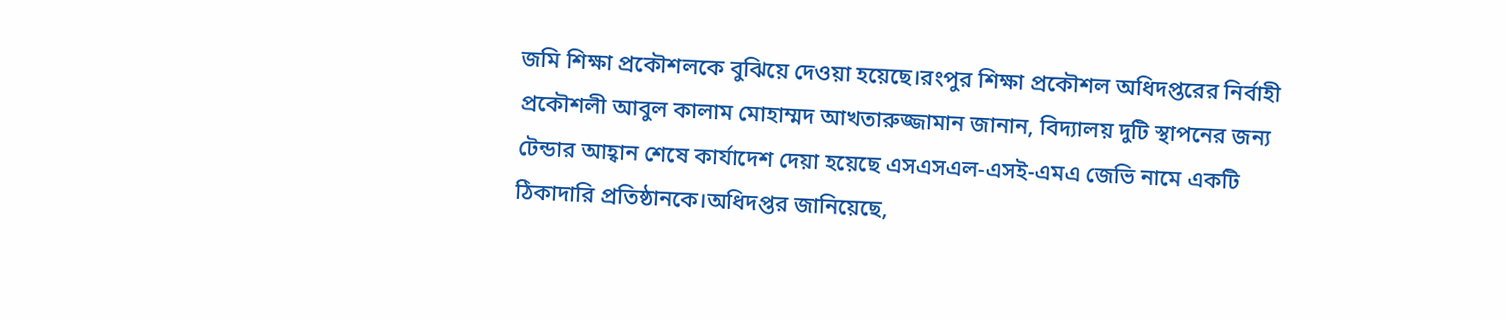জমি শিক্ষা প্রকৌশলকে বুঝিয়ে দেওয়া হয়েছে।রংপুর শিক্ষা প্রকৌশল অধিদপ্তরের নির্বাহী প্রকৌশলী আবুল কালাম মোহাম্মদ আখতারুজ্জামান জানান, বিদ্যালয় দুটি স্থাপনের জন্য টেন্ডার আহ্বান শেষে কার্যাদেশ দেয়া হয়েছে এসএসএল-এসই-এমএ জেভি নামে একটি ঠিকাদারি প্রতিষ্ঠানকে।অধিদপ্তর জানিয়েছে,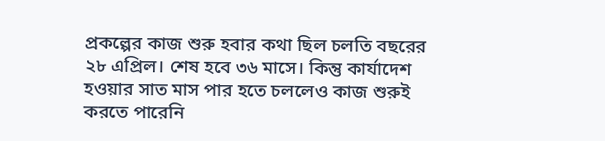প্রকল্পের কাজ শুরু হবার কথা ছিল চলতি বছরের ২৮ এপ্রিল। শেষ হবে ৩৬ মাসে। কিন্তু কার্যাদেশ হওয়ার সাত মাস পার হতে চললেও কাজ শুরুই করতে পারেনি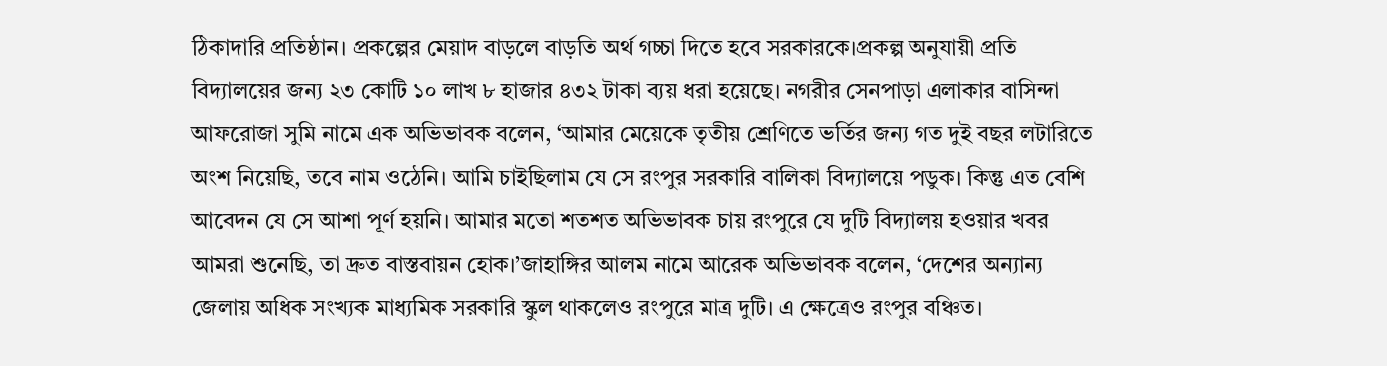ঠিকাদারি প্রতিষ্ঠান। প্রকল্পের মেয়াদ বাড়লে বাড়তি অর্থ গচ্চা দিতে হবে সরকারকে।প্রকল্প অনুযায়ী প্রতি বিদ্যালয়ের জন্য ২৩ কোটি ১০ লাখ ৮ হাজার ৪৩২ টাকা ব্যয় ধরা হয়েছে। নগরীর সেনপাড়া এলাকার বাসিন্দা আফরোজা সুমি নামে এক অভিভাবক বলেন, ‘আমার মেয়েকে তৃতীয় শ্রেণিতে ভর্তির জন্য গত দুই বছর লটারিতে অংশ নিয়েছি, তবে নাম ওঠেনি। আমি চাইছিলাম যে সে রংপুর সরকারি বালিকা বিদ্যালয়ে পডুক। কিন্তু এত বেশি আবেদন যে সে আশা পূর্ণ হয়নি। আমার মতো শতশত অভিভাবক চায় রংপুরে যে দুটি বিদ্যালয় হওয়ার খবর আমরা শুনেছি, তা দ্রুত বাস্তবায়ন হোক।’জাহাঙ্গির আলম নামে আরেক অভিভাবক বলেন, ‘দেশের অন্যান্য জেলায় অধিক সংখ্যক মাধ্যমিক সরকারি স্কুল থাকলেও রংপুরে মাত্র দুটি। এ ক্ষেত্রেও রংপুর বঞ্চিত।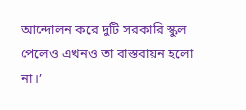আন্দোলন করে দুটি সরকারি স্কুল পেলেও এখনও তা বাস্তবায়ন হলো না।’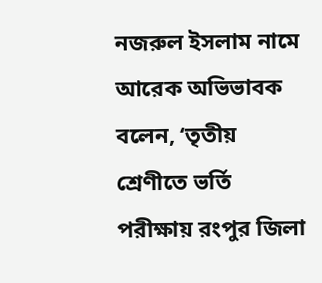নজরুল ইসলাম নামে আরেক অভিভাবক বলেন, ‘তৃতীয় শ্রেণীতে ভর্তি পরীক্ষায় রংপুর জিলা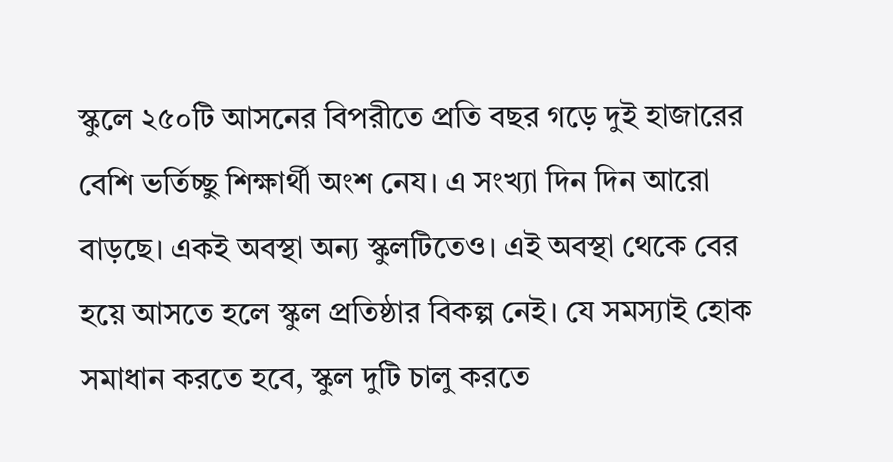স্কুলে ২৫০টি আসনের বিপরীতে প্রতি বছর গড়ে দুই হাজারের বেশি ভর্তিচ্ছু শিক্ষার্থী অংশ নেয। এ সংখ্যা দিন দিন আরো বাড়ছে। একই অবস্থা অন্য স্কুলটিতেও। এই অবস্থা থেকে বের হয়ে আসতে হলে স্কুল প্রতিষ্ঠার বিকল্প নেই। যে সমস্যাই হোক সমাধান করতে হবে, স্কুল দুটি চালু করতে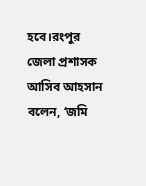হবে।রংপুর জেলা প্রশাসক আসিব আহসান বলেন, ‘জমি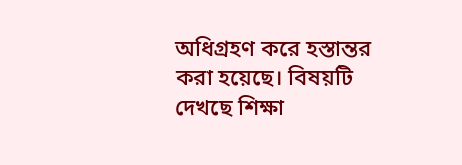অধিগ্রহণ করে হস্তান্তর করা হয়েছে। বিষয়টি দেখছে শিক্ষা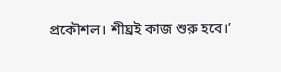প্রকৌশল। শীঘ্রই কাজ শুরু হবে।’